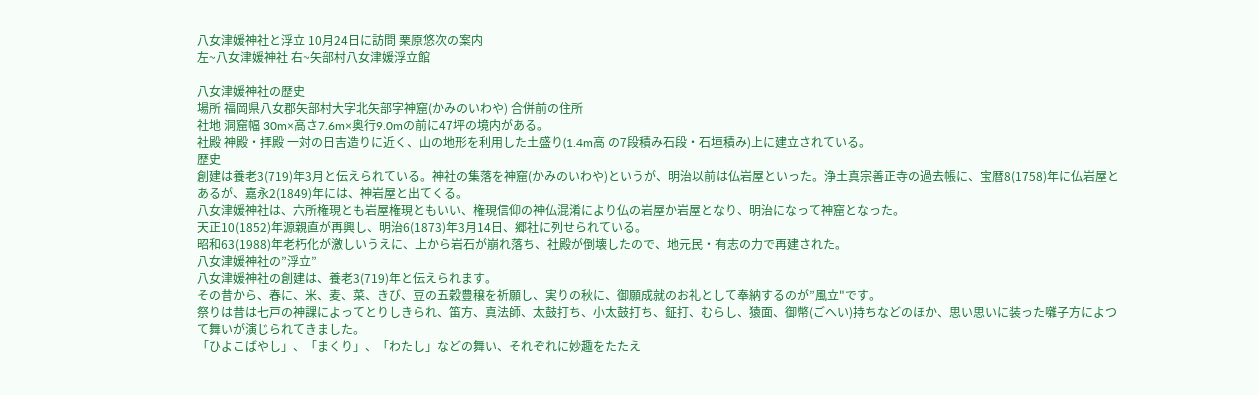八女津媛神社と浮立 10月24日に訪問 栗原悠次の案内
左~八女津媛神社 右~矢部村八女津媛浮立館

八女津媛神社の歴史
場所 福岡県八女郡矢部村大字北矢部字神窟(かみのいわや) 合併前の住所
社地 洞窟幅 30m×高さ7.6m×奥行9.0mの前に47坪の境内がある。
社殿 神殿・拝殿 一対の日吉造りに近く、山の地形を利用した土盛り(1.4m高 の7段積み石段・石垣積み)上に建立されている。
歴史
創建は養老3(719)年3月と伝えられている。神社の集落を神窟(かみのいわや)というが、明治以前は仏岩屋といった。浄土真宗善正寺の過去帳に、宝暦8(1758)年に仏岩屋とあるが、嘉永2(1849)年には、神岩屋と出てくる。
八女津媛神社は、六所権現とも岩屋権現ともいい、権現信仰の神仏混淆により仏の岩屋か岩屋となり、明治になって神窟となった。
天正10(1852)年源親直が再興し、明治6(1873)年3月14日、郷社に列せられている。
昭和63(1988)年老朽化が激しいうえに、上から岩石が崩れ落ち、社殿が倒壊したので、地元民・有志の力で再建された。
八女津媛神社の”浮立”
八女津媛神社の創建は、養老3(719)年と伝えられます。
その昔から、春に、米、麦、菜、きび、豆の五穀豊穣を祈願し、実りの秋に、御願成就のお礼として奉納するのが”風立"です。
祭りは昔は七戸の神課によってとりしきられ、笛方、真法師、太鼓打ち、小太鼓打ち、鉦打、むらし、猿面、御幣(ごへい)持ちなどのほか、思い思いに装った囃子方によつて舞いが演じられてきました。
「ひよこばやし」、「まくり」、「わたし」などの舞い、それぞれに妙趣をたたえ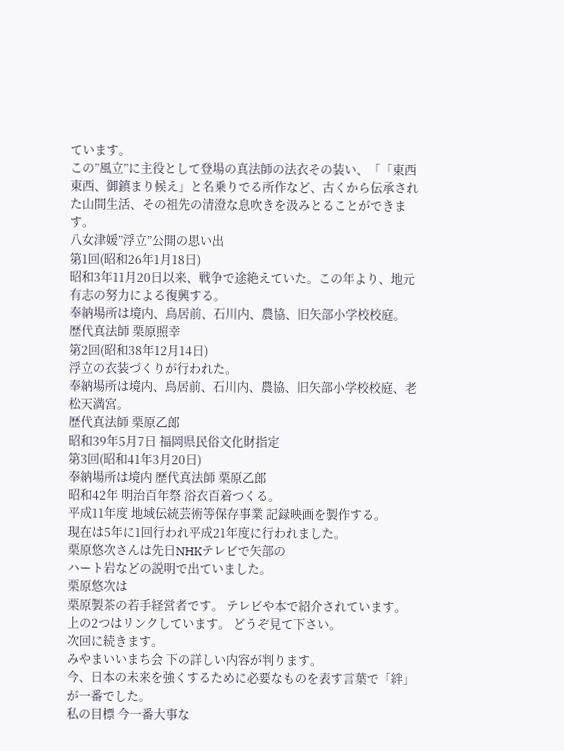ています。
この”風立”に主役として登場の真法師の法衣その装い、「「東西東西、御鎮まり候え」と名乗りでる所作など、古くから伝承された山間生活、その祖先の清澄な息吹きを汲みとることができます。
八女津媛”浮立”公開の思い出
第1回(昭和26年1月18日)
昭和3年11月20日以来、戦争で途絶えていた。この年より、地元有志の努力による復興する。
奉納場所は境内、鳥居前、石川内、農協、旧矢部小学校校庭。
歴代真法師 栗原照幸
第2回(昭和38年12月14日)
浮立の衣装づくりが行われた。
奉納場所は境内、鳥居前、石川内、農協、旧矢部小学校校庭、老松天満宮。
歴代真法師 栗原乙郎
昭和39年5月7日 福岡県民俗文化財指定
第3回(昭和41年3月20日)
奉納場所は境内 歴代真法師 栗原乙郎
昭和42年 明治百年祭 浴衣百着つくる。
平成11年度 地域伝統芸術等保存事業 記録映画を製作する。
現在は5年に1回行われ平成21年度に行われました。
栗原悠次さんは先日NHKテレビで矢部の
ハート岩などの説明で出ていました。
栗原悠次は
栗原製茶の若手経営者です。 テレビや本で紹介されています。
上の2つはリンクしています。 どうぞ見て下さい。
次回に続きます。
みやまいいまち会 下の詳しい内容が判ります。
今、日本の未来を強くするために必要なものを表す言葉で「絆」が一番でした。
私の目標 今一番大事な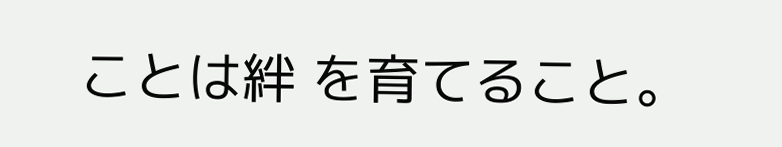ことは絆 を育てること。